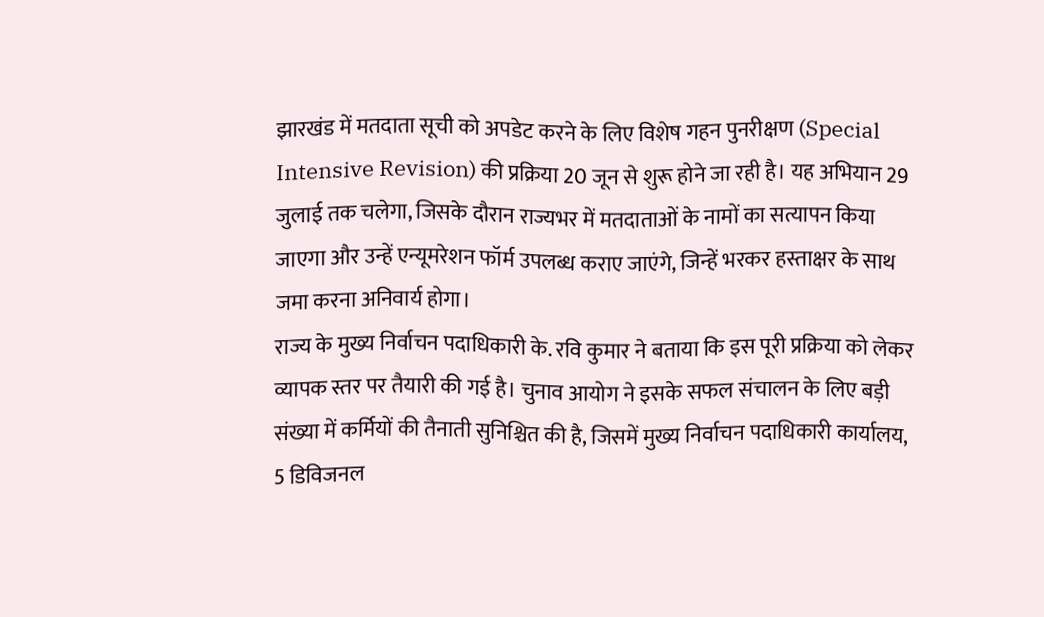झारखंड में मतदाता सूची को अपडेट करने के लिए विशेष गहन पुनरीक्षण (Special Intensive Revision) की प्रक्रिया 20 जून से शुरू होने जा रही है। यह अभियान 29 जुलाई तक चलेगा, जिसके दौरान राज्यभर में मतदाताओं के नामों का सत्यापन किया जाएगा और उन्हें एन्यूमरेशन फॉर्म उपलब्ध कराए जाएंगे, जिन्हें भरकर हस्ताक्षर के साथ जमा करना अनिवार्य होगा।
राज्य के मुख्य निर्वाचन पदाधिकारी के. रवि कुमार ने बताया कि इस पूरी प्रक्रिया को लेकर व्यापक स्तर पर तैयारी की गई है। चुनाव आयोग ने इसके सफल संचालन के लिए बड़ी संख्या में कर्मियों की तैनाती सुनिश्चित की है, जिसमें मुख्य निर्वाचन पदाधिकारी कार्यालय, 5 डिविजनल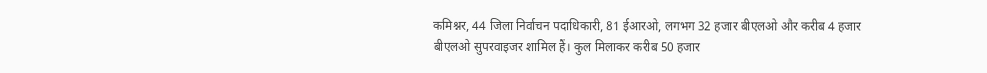कमिश्नर, 44 जिला निर्वाचन पदाधिकारी, 81 ईआरओ, लगभग 32 हजार बीएलओ और करीब 4 हजार बीएलओ सुपरवाइजर शामिल हैं। कुल मिलाकर करीब 50 हजार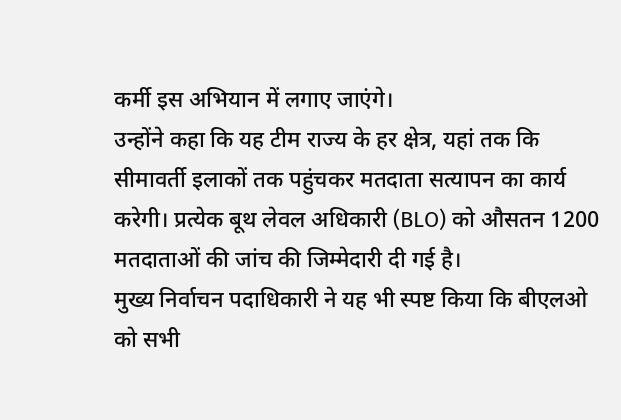कर्मी इस अभियान में लगाए जाएंगे।
उन्होंने कहा कि यह टीम राज्य के हर क्षेत्र, यहां तक कि सीमावर्ती इलाकों तक पहुंचकर मतदाता सत्यापन का कार्य करेगी। प्रत्येक बूथ लेवल अधिकारी (BLO) को औसतन 1200 मतदाताओं की जांच की जिम्मेदारी दी गई है।
मुख्य निर्वाचन पदाधिकारी ने यह भी स्पष्ट किया कि बीएलओ को सभी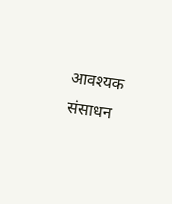आवश्यक संसाधन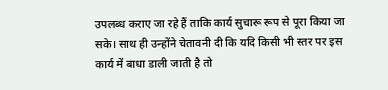उपलब्ध कराए जा रहे हैं ताकि कार्य सुचारू रूप से पूरा किया जा सके। साथ ही उन्होंने चेतावनी दी कि यदि किसी भी स्तर पर इस कार्य में बाधा डाली जाती है तो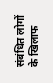संबंधित लोगों के खिलाफ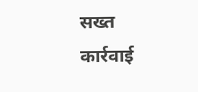सख्त कार्रवाई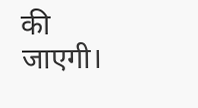की जाएगी।